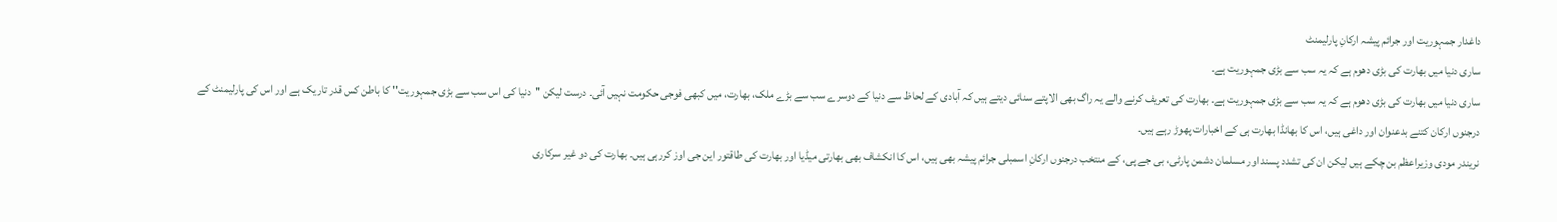داغدار جمہوریت اور جرائم پیشہ ارکانِ پارلیمنٹ
ساری دنیا میں بھارت کی بڑی دھوم ہے کہ یہ سب سے بڑی جمہوریت ہے۔
ساری دنیا میں بھارت کی بڑی دھوم ہے کہ یہ سب سے بڑی جمہوریت ہے۔ بھارت کی تعریف کرنے والے یہ راگ بھی الاپتے سنائی دیتے ہیں کہ آبادی کے لحاظ سے دنیا کے دوسرے سب سے بڑے ملک، بھارت، میں کبھی فوجی حکومت نہیں آئی۔ درست لیکن ''دنیا کی اس سب سے بڑی جمہوریت'' کا باطن کس قدر تاریک ہے اور اس کی پارلیمنٹ کے درجنوں ارکان کتنے بدعنوان اور داغی ہیں، اس کا بھانڈا بھارت ہی کے اخبارات پھوڑ رہے ہیں۔
نریندر مودی وزیراعظم بن چکے ہیں لیکن ان کی تشدد پسند اور مسلمان دشمن پارٹی، بی جے پی، کے منتخب درجنوں ارکانِ اسمبلی جرائم پیشہ بھی ہیں، اس کا انکشاف بھی بھارتی میڈیا اور بھارت کی طاقتور این جی اوز کررہی ہیں۔ بھارت کی دو غیر سرکاری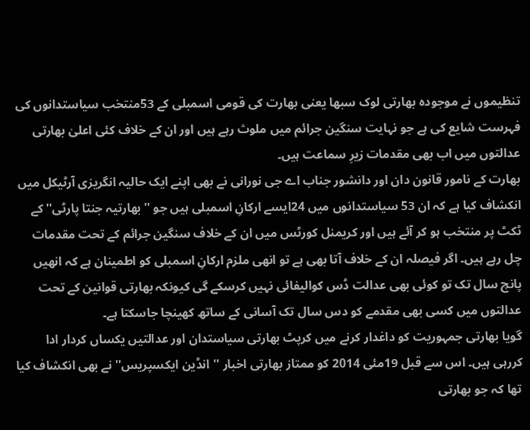تنظیموں نے موجودہ بھارتی لوک سبھا یعنی بھارت کی قومی اسمبلی کے 53منتخب سیاستدانوں کی فہرست شایع کی ہے جو نہایت سنگین جرائم میں ملوث رہے ہیں اور ان کے خلاف کئی اعلیٰ بھارتی عدالتوں میں اب بھی مقدمات زیرِ سماعت ہیں۔
بھارت کے نامور قانون دان اور دانشور جناب اے جی نورانی نے بھی اپنے ایک حالیہ انگریزی آرٹیکل میں انکشاف کیا ہے کہ ان 53 سیاستدانوں میں 24ایسے ارکانِ اسمبلی ہیں جو ''بھارتیہ جنتا پارٹی'' کے ٹکٹ پر منتخب ہو کر آئے ہیں اور کریمنل کورٹس میں ان کے خلاف سنگین جرائم کے تحت مقدمات چل رہے ہیں۔ اگر فیصلہ ان کے خلاف آتا بھی ہے تو انھی ملزم ارکانِ اسمبلی کو اطمینان ہے کہ انھیں پانچ سال تک تو کوئی بھی عدالت ڈس کوالیفائی نہیں کرسکے گی کیونکہ بھارتی قوانین کے تحت عدالتوں میں کسی بھی مقدمے کو دس سال تک آسانی کے ساتھ کھینچا جاسکتا ہے۔
گویا بھارتی جمہوریت کو داغدار کرنے میں کرپٹ بھارتی سیاستدان اور عدالتیں یکساں کردار ادا کررہی ہیں۔ اس سے قبل 19مئی 2014 کو ممتاز بھارتی اخبار ''انڈین ایکسپریس'' نے بھی انکشاف کیا تھا کہ جو بھارتی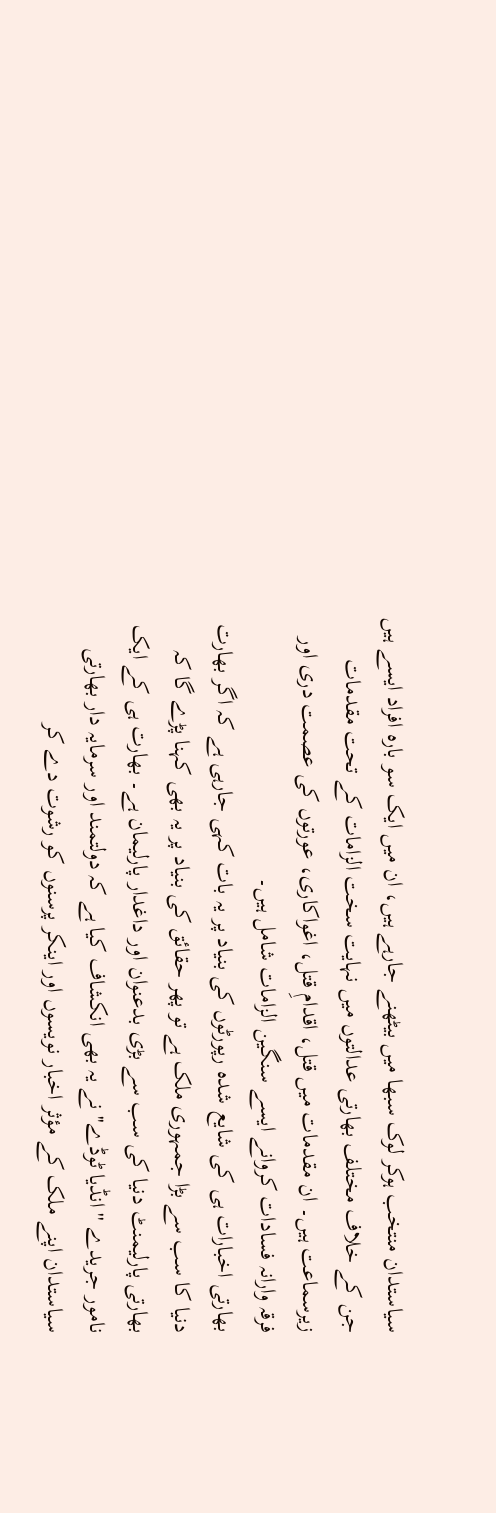سیاستدان منتخب ہوکر لوک سبھا میں بیٹھنے جارہے ہیں، ان میں ایک سو بارہ افراد ایسے ہیں جن کے خلاف مختلف بھارتی عدالتوں میں نہایت سخت الزامات کے تحت مقدمات زیرسماعت ہیں۔ ان مقدمات میں قتل، اقدامِ قتل، اغواکاری، عورتوں کی عصمت دری اور فرقہ وارانہ فسادات کروانے ایسے سنگین الزامات شامل ہیں۔
بھارتی اخبارات ہی کی شایع شدہ رپورٹوں کی بنیاد پر یہ بات کہی جارہی ہے کہ اگر بھارت دنیا کا سب سے بڑا جمہوری ملک ہے تو پھر حقائق کی بنیاد پر یہ بھی کہنا پڑے گا کہ بھارتی پارلیمنٹ دنیا کی سب سے بڑی بدعنوان اور داغدار پارلیمان ہے۔ بھارت ہی کے ایک نامور جریدے ''انڈیا ٹوڈے'' نے یہ بھی انکشاف کیا ہے کہ دولتمند اور سرمایہ دار بھارتی سیاستدان اپنے ملک کے مؤثر اخبار نویسوں اور اینکر پرسنوں کو رشوت دے کر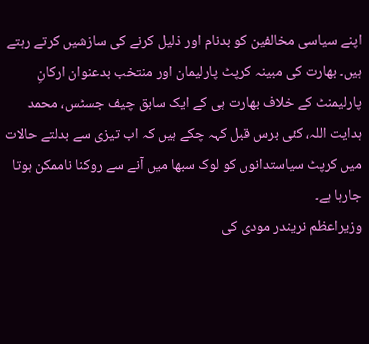اپنے سیاسی مخالفین کو بدنام اور ذلیل کرنے کی سازشیں کرتے رہتے ہیں۔ بھارت کی مبینہ کرپٹ پارلیمان اور منتخب بدعنوان ارکانِ پارلیمنٹ کے خلاف بھارت ہی کے ایک سابق چیف جسٹس، محمد ہدایت اللہ، کئی برس قبل کہہ چکے ہیں کہ اب تیزی سے بدلتے حالات میں کرپٹ سیاستدانوں کو لوک سبھا میں آنے سے روکنا ناممکن ہوتا جارہا ہے۔
وزیراعظم نریندر مودی کی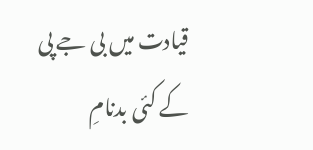قیادت میں بی جے پی کے کئی بدنامِ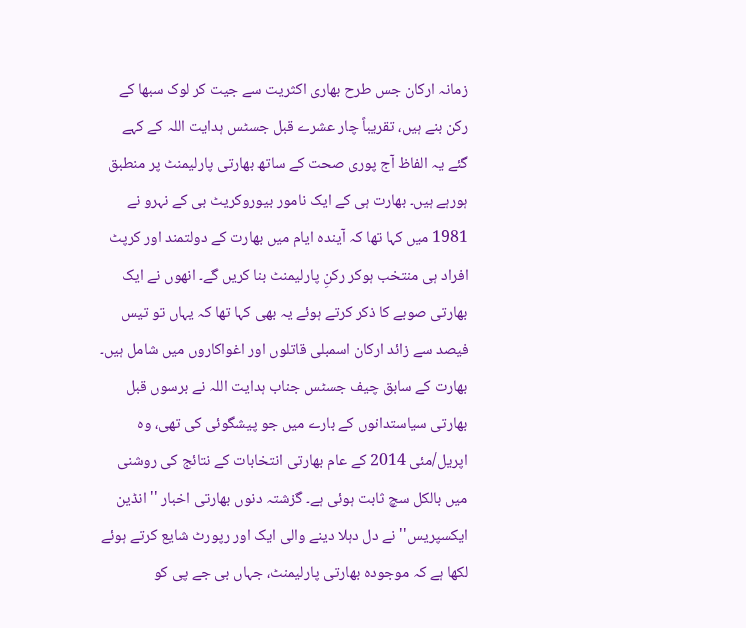زمانہ ارکان جس طرح بھاری اکثریت سے جیت کر لوک سبھا کے رکن بنے ہیں، تقریباً چار عشرے قبل جسٹس ہدایت اللہ کے کہے گئے یہ الفاظ آج پوری صحت کے ساتھ بھارتی پارلیمنٹ پر منطبق ہورہے ہیں۔ بھارت ہی کے ایک نامور بیوروکریٹ بی کے نہرو نے 1981 میں کہا تھا کہ آیندہ ایام میں بھارت کے دولتمند اور کرپٹ افراد ہی منتخب ہوکر رکنِ پارلیمنٹ بنا کریں گے۔ انھوں نے ایک بھارتی صوبے کا ذکر کرتے ہوئے یہ بھی کہا تھا کہ یہاں تو تیس فیصد سے زائد ارکان اسمبلی قاتلوں اور اغواکاروں میں شامل ہیں۔
بھارت کے سابق چیف جسٹس جناب ہدایت اللہ نے برسوں قبل بھارتی سیاستدانوں کے بارے میں جو پیشگوئی کی تھی، وہ اپریل/مئی 2014 کے عام بھارتی انتخابات کے نتائج کی روشنی میں بالکل سچ ثابت ہوئی ہے۔ گزشتہ دنوں بھارتی اخبار ''انڈین ایکسپریس'' نے دل دہلا دینے والی ایک اور رپورٹ شایع کرتے ہوئے لکھا ہے کہ موجودہ بھارتی پارلیمنٹ، جہاں بی جے پی کو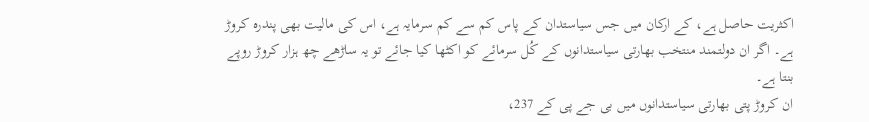اکثریت حاصل ہے، کے ارکان میں جس سیاستدان کے پاس کم سے کم سرمایہ ہے، اس کی مالیت بھی پندرہ کروڑ ہے۔ اگر ان دولتمند منتخب بھارتی سیاستدانوں کے کُل سرمائے کو اکٹھا کیا جائے تو یہ ساڑھے چھ ہزار کروڑ روپے بنتا ہے۔
ان کروڑ پتی بھارتی سیاستدانوں میں بی جے پی کے 237،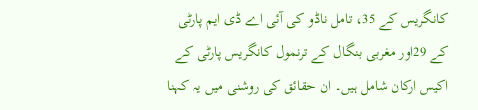کانگریس کے 35، تامل ناڈو کی آئی اے ڈی ایم پارٹی کے 29اور مغربی بنگال کے ترنمول کانگریس پارٹی کے اکیس ارکان شامل ہیں۔ ان حقائق کی روشنی میں یہ کہنا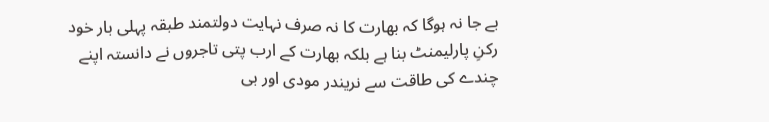بے جا نہ ہوگا کہ بھارت کا نہ صرف نہایت دولتمند طبقہ پہلی بار خود رکنِ پارلیمنٹ بنا ہے بلکہ بھارت کے ارب پتی تاجروں نے دانستہ اپنے چندے کی طاقت سے نریندر مودی اور بی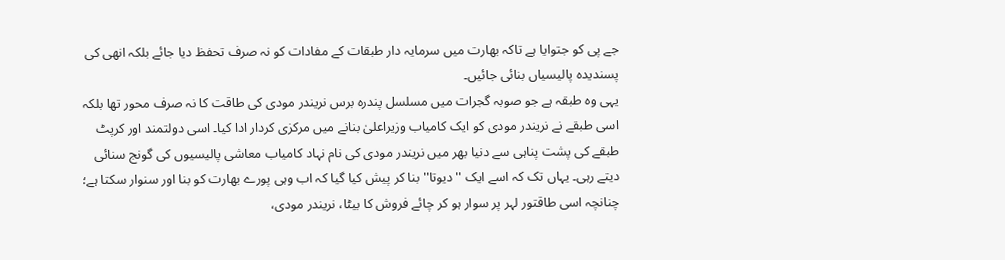جے پی کو جتوایا ہے تاکہ بھارت میں سرمایہ دار طبقات کے مفادات کو نہ صرف تحفظ دیا جائے بلکہ انھی کی پسندیدہ پالیسیاں بنائی جائیں۔
یہی وہ طبقہ ہے جو صوبہ گجرات میں مسلسل پندرہ برس نریندر مودی کی طاقت کا نہ صرف محور تھا بلکہ اسی طبقے نے نریندر مودی کو ایک کامیاب وزیراعلیٰ بنانے میں مرکزی کردار ادا کیا۔ اسی دولتمند اور کرپٹ طبقے کی پشت پناہی سے دنیا بھر میں نریندر مودی کی نام نہاد کامیاب معاشی پالیسیوں کی گونج سنائی دیتے رہی۔ یہاں تک کہ اسے ایک ''دیوتا'' بنا کر پیش کیا گیا کہ اب وہی پورے بھارت کو بنا اور سنوار سکتا ہے؛ چنانچہ اسی طاقتور لہر پر سوار ہو کر چائے فروش کا بیٹا، نریندر مودی،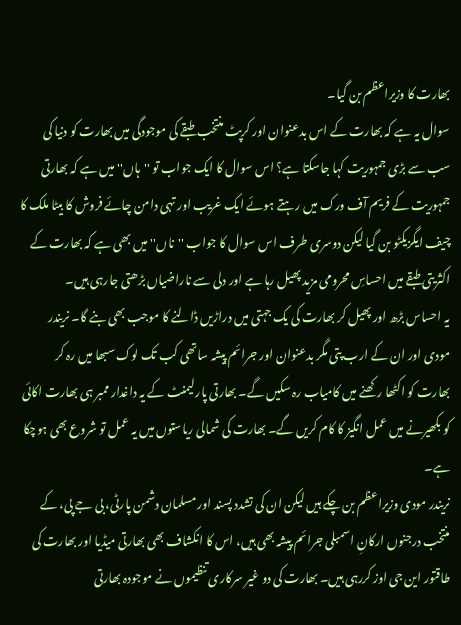بھارت کا وزیراعظم بن گیا۔
سوال یہ ہے کہ بھارت کے اس بدعنوان اور کرپٹ منتخب طبقے کی موجودگی میں بھارت کو دنیا کی سب سے بڑی جمہوریت کہا جاسکتا ہے؟ اس سوال کا ایک جواب تو ''ہاں'' میں ہے کہ بھارتی جمہوریت کے فریم آف ورک میں رہتے ہوئے ایک غریب اور تہی دامن چائے فروش کا بیٹا ملک کا چیف ایگزیکٹو بن گیا لیکن دوسری طرف اس سوال کا جواب ''ناں'' میں بھی ہے کہ بھارت کے اکثریتی طبقے میں احساسِ محرومی مزید پھیل رہا ہے اور دلی سے ناراضیاں بڑھتی جارہی ہیں۔
یہ احساس بڑھ اور پھیل کر بھارت کی یک جہتی میں دراڑیں ڈالنے کا موجب بھی بنے گا۔ نریندر مودی اور ان کے ارب پتی مگر بدعنوان اور جرائم پیشہ ساتھی کب تک لوک سبھا میں رہ کر بھارت کو اکٹھا رکھنے میں کامیاب رہ سکیں گے۔ بھارتی پارلیمنٹ کے یہ داغدار ممبر ہی بھارت اکائی کو بکھیرنے میں عمل انگیز کا کام کریں گے۔ بھارت کی شمالی ریاستوں میں یہ عمل تو شروع بھی ہوچکا ہے۔
نریندر مودی وزیراعظم بن چکے ہیں لیکن ان کی تشدد پسند اور مسلمان دشمن پارٹی، بی جے پی، کے منتخب درجنوں ارکانِ اسمبلی جرائم پیشہ بھی ہیں، اس کا انکشاف بھی بھارتی میڈیا اور بھارت کی طاقتور این جی اوز کررہی ہیں۔ بھارت کی دو غیر سرکاری تنظیموں نے موجودہ بھارتی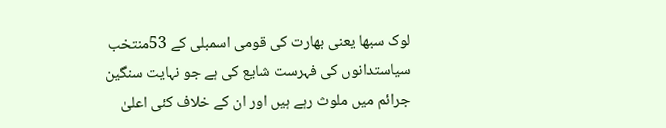لوک سبھا یعنی بھارت کی قومی اسمبلی کے 53منتخب سیاستدانوں کی فہرست شایع کی ہے جو نہایت سنگین جرائم میں ملوث رہے ہیں اور ان کے خلاف کئی اعلیٰ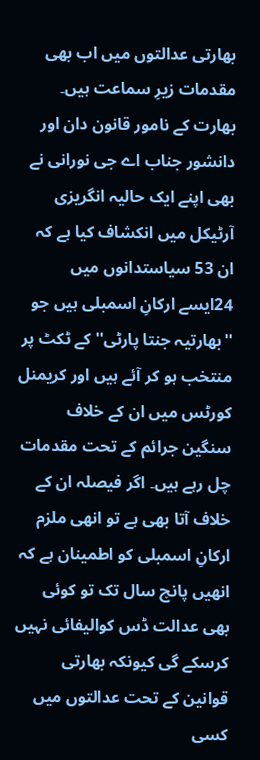بھارتی عدالتوں میں اب بھی مقدمات زیرِ سماعت ہیں۔
بھارت کے نامور قانون دان اور دانشور جناب اے جی نورانی نے بھی اپنے ایک حالیہ انگریزی آرٹیکل میں انکشاف کیا ہے کہ ان 53 سیاستدانوں میں 24ایسے ارکانِ اسمبلی ہیں جو ''بھارتیہ جنتا پارٹی'' کے ٹکٹ پر منتخب ہو کر آئے ہیں اور کریمنل کورٹس میں ان کے خلاف سنگین جرائم کے تحت مقدمات چل رہے ہیں۔ اگر فیصلہ ان کے خلاف آتا بھی ہے تو انھی ملزم ارکانِ اسمبلی کو اطمینان ہے کہ انھیں پانچ سال تک تو کوئی بھی عدالت ڈس کوالیفائی نہیں کرسکے گی کیونکہ بھارتی قوانین کے تحت عدالتوں میں کسی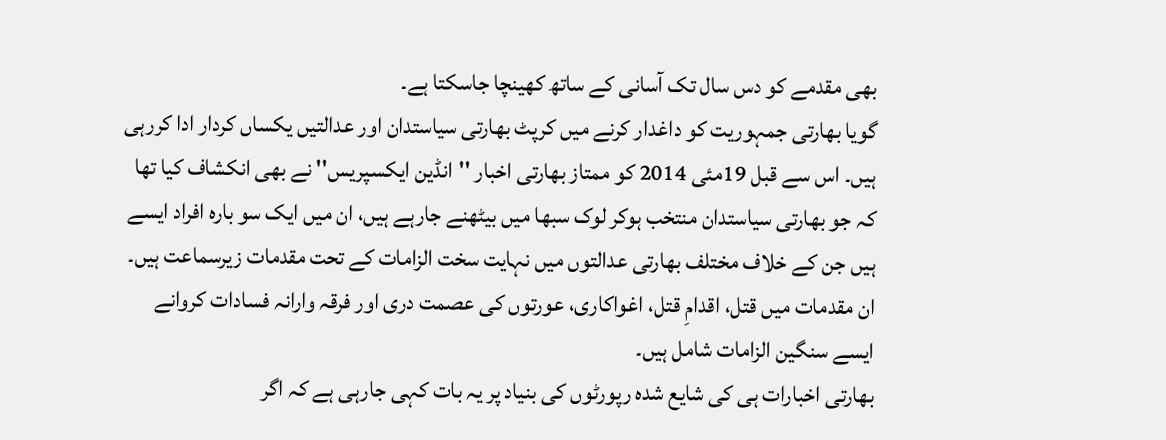بھی مقدمے کو دس سال تک آسانی کے ساتھ کھینچا جاسکتا ہے۔
گویا بھارتی جمہوریت کو داغدار کرنے میں کرپٹ بھارتی سیاستدان اور عدالتیں یکساں کردار ادا کررہی ہیں۔ اس سے قبل 19مئی 2014 کو ممتاز بھارتی اخبار ''انڈین ایکسپریس'' نے بھی انکشاف کیا تھا کہ جو بھارتی سیاستدان منتخب ہوکر لوک سبھا میں بیٹھنے جارہے ہیں، ان میں ایک سو بارہ افراد ایسے ہیں جن کے خلاف مختلف بھارتی عدالتوں میں نہایت سخت الزامات کے تحت مقدمات زیرسماعت ہیں۔ ان مقدمات میں قتل، اقدامِ قتل، اغواکاری، عورتوں کی عصمت دری اور فرقہ وارانہ فسادات کروانے ایسے سنگین الزامات شامل ہیں۔
بھارتی اخبارات ہی کی شایع شدہ رپورٹوں کی بنیاد پر یہ بات کہی جارہی ہے کہ اگر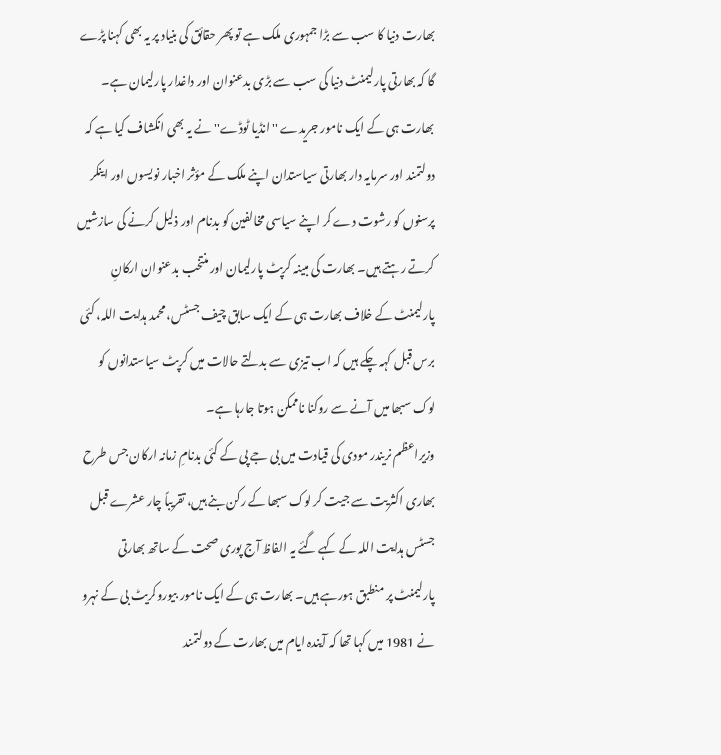بھارت دنیا کا سب سے بڑا جمہوری ملک ہے تو پھر حقائق کی بنیاد پر یہ بھی کہنا پڑے گا کہ بھارتی پارلیمنٹ دنیا کی سب سے بڑی بدعنوان اور داغدار پارلیمان ہے۔ بھارت ہی کے ایک نامور جریدے ''انڈیا ٹوڈے'' نے یہ بھی انکشاف کیا ہے کہ دولتمند اور سرمایہ دار بھارتی سیاستدان اپنے ملک کے مؤثر اخبار نویسوں اور اینکر پرسنوں کو رشوت دے کر اپنے سیاسی مخالفین کو بدنام اور ذلیل کرنے کی سازشیں کرتے رہتے ہیں۔ بھارت کی مبینہ کرپٹ پارلیمان اور منتخب بدعنوان ارکانِ پارلیمنٹ کے خلاف بھارت ہی کے ایک سابق چیف جسٹس، محمد ہدایت اللہ، کئی برس قبل کہہ چکے ہیں کہ اب تیزی سے بدلتے حالات میں کرپٹ سیاستدانوں کو لوک سبھا میں آنے سے روکنا ناممکن ہوتا جارہا ہے۔
وزیراعظم نریندر مودی کی قیادت میں بی جے پی کے کئی بدنامِ زمانہ ارکان جس طرح بھاری اکثریت سے جیت کر لوک سبھا کے رکن بنے ہیں، تقریباً چار عشرے قبل جسٹس ہدایت اللہ کے کہے گئے یہ الفاظ آج پوری صحت کے ساتھ بھارتی پارلیمنٹ پر منطبق ہورہے ہیں۔ بھارت ہی کے ایک نامور بیوروکریٹ بی کے نہرو نے 1981 میں کہا تھا کہ آیندہ ایام میں بھارت کے دولتمند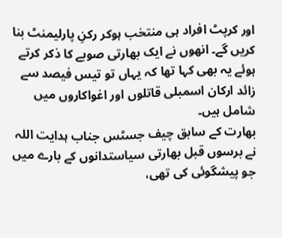اور کرپٹ افراد ہی منتخب ہوکر رکنِ پارلیمنٹ بنا کریں گے۔ انھوں نے ایک بھارتی صوبے کا ذکر کرتے ہوئے یہ بھی کہا تھا کہ یہاں تو تیس فیصد سے زائد ارکان اسمبلی قاتلوں اور اغواکاروں میں شامل ہیں۔
بھارت کے سابق چیف جسٹس جناب ہدایت اللہ نے برسوں قبل بھارتی سیاستدانوں کے بارے میں جو پیشگوئی کی تھی،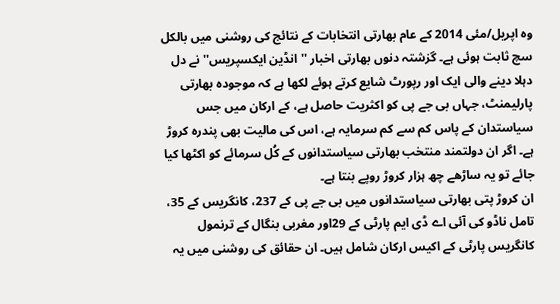وہ اپریل/مئی 2014 کے عام بھارتی انتخابات کے نتائج کی روشنی میں بالکل سچ ثابت ہوئی ہے۔ گزشتہ دنوں بھارتی اخبار ''انڈین ایکسپریس'' نے دل دہلا دینے والی ایک اور رپورٹ شایع کرتے ہوئے لکھا ہے کہ موجودہ بھارتی پارلیمنٹ، جہاں بی جے پی کو اکثریت حاصل ہے، کے ارکان میں جس سیاستدان کے پاس کم سے کم سرمایہ ہے، اس کی مالیت بھی پندرہ کروڑ ہے۔ اگر ان دولتمند منتخب بھارتی سیاستدانوں کے کُل سرمائے کو اکٹھا کیا جائے تو یہ ساڑھے چھ ہزار کروڑ روپے بنتا ہے۔
ان کروڑ پتی بھارتی سیاستدانوں میں بی جے پی کے 237، کانگریس کے 35، تامل ناڈو کی آئی اے ڈی ایم پارٹی کے 29اور مغربی بنگال کے ترنمول کانگریس پارٹی کے اکیس ارکان شامل ہیں۔ ان حقائق کی روشنی میں یہ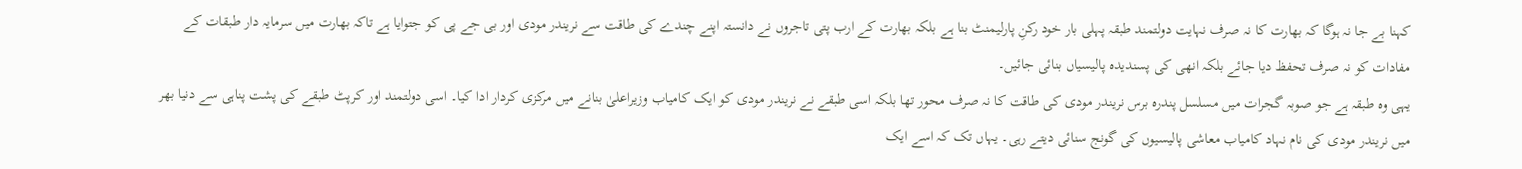کہنا بے جا نہ ہوگا کہ بھارت کا نہ صرف نہایت دولتمند طبقہ پہلی بار خود رکنِ پارلیمنٹ بنا ہے بلکہ بھارت کے ارب پتی تاجروں نے دانستہ اپنے چندے کی طاقت سے نریندر مودی اور بی جے پی کو جتوایا ہے تاکہ بھارت میں سرمایہ دار طبقات کے مفادات کو نہ صرف تحفظ دیا جائے بلکہ انھی کی پسندیدہ پالیسیاں بنائی جائیں۔
یہی وہ طبقہ ہے جو صوبہ گجرات میں مسلسل پندرہ برس نریندر مودی کی طاقت کا نہ صرف محور تھا بلکہ اسی طبقے نے نریندر مودی کو ایک کامیاب وزیراعلیٰ بنانے میں مرکزی کردار ادا کیا۔ اسی دولتمند اور کرپٹ طبقے کی پشت پناہی سے دنیا بھر میں نریندر مودی کی نام نہاد کامیاب معاشی پالیسیوں کی گونج سنائی دیتے رہی۔ یہاں تک کہ اسے ایک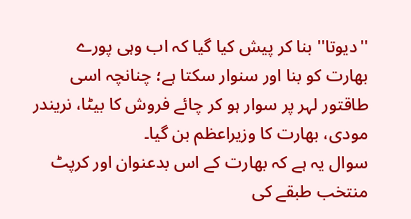''دیوتا'' بنا کر پیش کیا گیا کہ اب وہی پورے بھارت کو بنا اور سنوار سکتا ہے؛ چنانچہ اسی طاقتور لہر پر سوار ہو کر چائے فروش کا بیٹا، نریندر مودی، بھارت کا وزیراعظم بن گیا۔
سوال یہ ہے کہ بھارت کے اس بدعنوان اور کرپٹ منتخب طبقے کی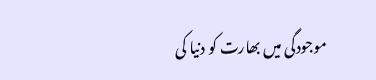موجودگی میں بھارت کو دنیا کی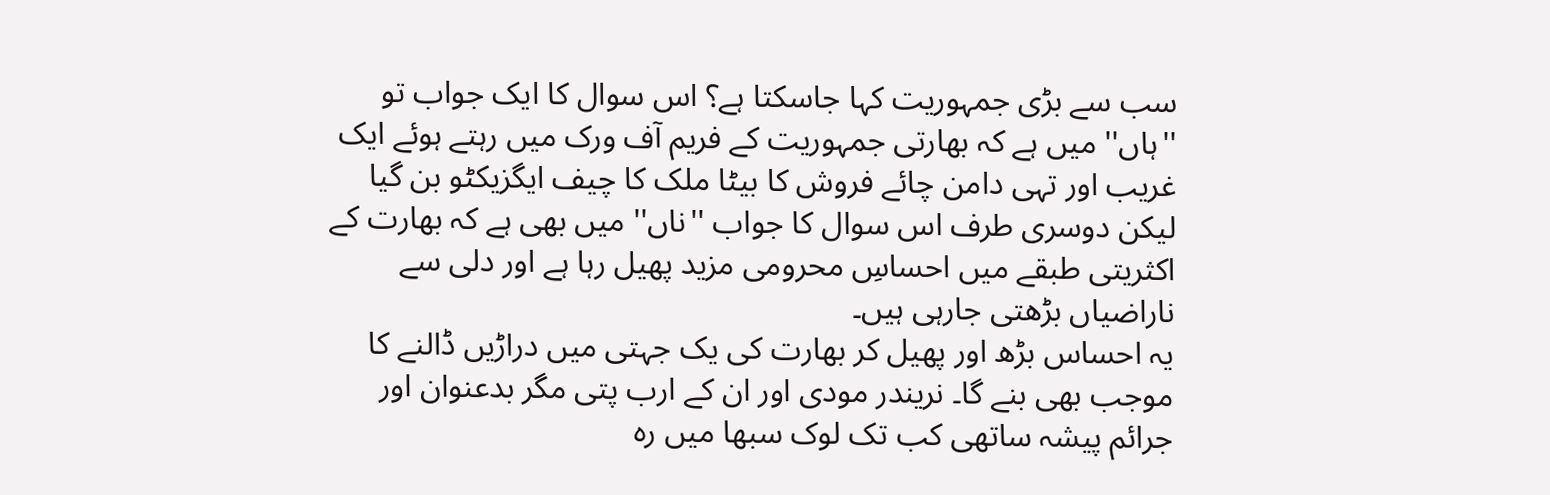سب سے بڑی جمہوریت کہا جاسکتا ہے؟ اس سوال کا ایک جواب تو ''ہاں'' میں ہے کہ بھارتی جمہوریت کے فریم آف ورک میں رہتے ہوئے ایک غریب اور تہی دامن چائے فروش کا بیٹا ملک کا چیف ایگزیکٹو بن گیا لیکن دوسری طرف اس سوال کا جواب ''ناں'' میں بھی ہے کہ بھارت کے اکثریتی طبقے میں احساسِ محرومی مزید پھیل رہا ہے اور دلی سے ناراضیاں بڑھتی جارہی ہیں۔
یہ احساس بڑھ اور پھیل کر بھارت کی یک جہتی میں دراڑیں ڈالنے کا موجب بھی بنے گا۔ نریندر مودی اور ان کے ارب پتی مگر بدعنوان اور جرائم پیشہ ساتھی کب تک لوک سبھا میں رہ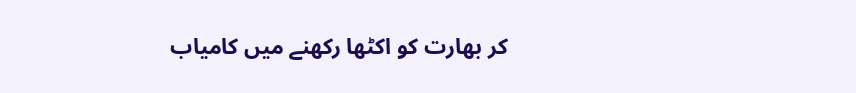کر بھارت کو اکٹھا رکھنے میں کامیاب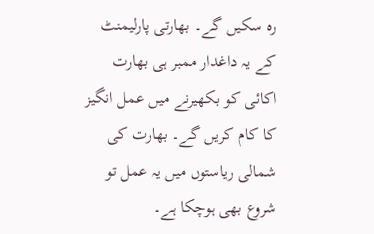رہ سکیں گے۔ بھارتی پارلیمنٹ کے یہ داغدار ممبر ہی بھارت اکائی کو بکھیرنے میں عمل انگیز کا کام کریں گے۔ بھارت کی شمالی ریاستوں میں یہ عمل تو شروع بھی ہوچکا ہے۔